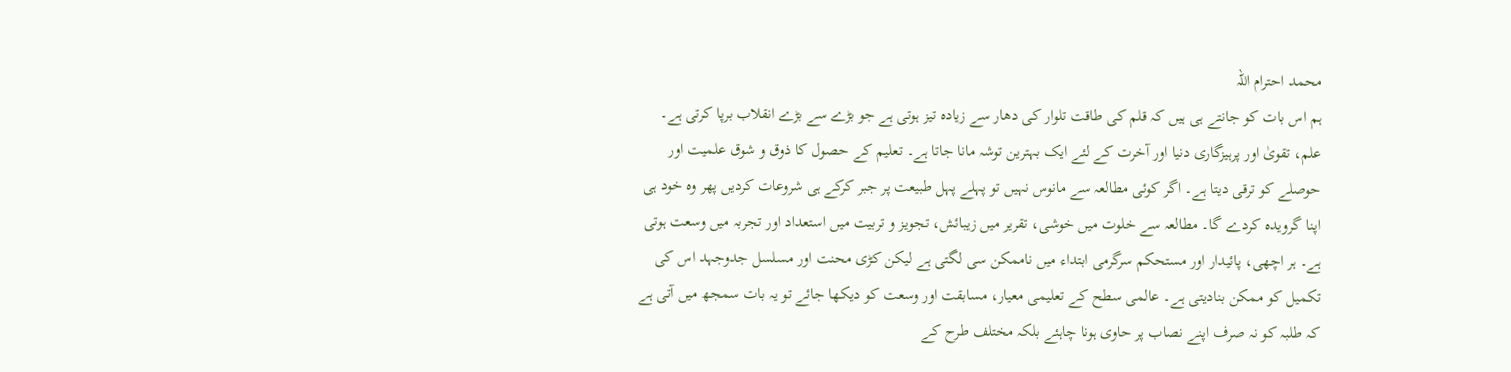محمد احترام اللہ
ہم اس بات کو جانتے ہی ہیں کہ قلم کی طاقت تلوار کی دھار سے زیادہ تیز ہوتی ہے جو بڑے سے بڑے انقلاب برپا کرتی ہے۔ علم، تقویٰ اور پرہیزگاری دنیا اور آخرت کے لئے ایک بہترین توشہ مانا جاتا ہے۔ تعلیم کے حصول کا ذوق و شوق علمیت اور حوصلے کو ترقی دیتا ہے۔ اگر کوئی مطالعہ سے مانوس نہیں تو پہلے پہل طبیعت پر جبر کرکے ہی شروعات کردیں پھر وہ خود ہی اپنا گرویدہ کردے گا۔ مطالعہ سے خلوت میں خوشی، تقریر میں زیبائش، تجویز و تربیت میں استعداد اور تجربہ میں وسعت ہوتی ہے۔ ہر اچھی، پائیدار اور مستحکم سرگرمی ابتداء میں ناممکن سی لگتی ہے لیکن کڑی محنت اور مسلسل جدوجہد اس کی تکمیل کو ممکن بنادیتی ہے۔ عالمی سطح کے تعلیمی معیار، مسابقت اور وسعت کو دیکھا جائے تو یہ بات سمجھ میں آتی ہے کہ طلبہ کو نہ صرف اپنے نصاب پر حاوی ہونا چاہئے بلکہ مختلف طرح کے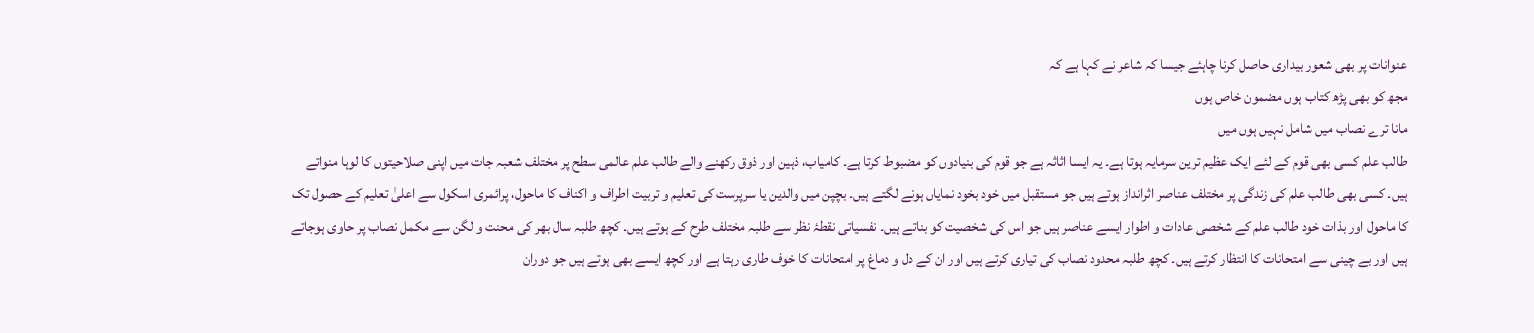عنوانات پر بھی شعور بیداری حاصل کرنا چاہئے جیسا کہ شاعر نے کہا ہے کہ
مجھ کو بھی پڑھ کتاب ہوں مضمون خاص ہوں
مانا ترے نصاب میں شامل نہیں ہوں میں
طالب علم کسی بھی قوم کے لئے ایک عظیم ترین سرمایہ ہوتا ہے۔ یہ ایسا اثاثہ ہے جو قوم کی بنیادوں کو مضبوط کرتا ہے۔ کامیاب، ذہین اور ذوق رکھنے والے طالب علم عالمی سطح پر مختلف شعبہ جات میں اپنی صلاحیتوں کا لوہا منواتے ہیں۔ کسی بھی طالب علم کی زندگی پر مختلف عناصر اثرانداز ہوتے ہیں جو مستقبل میں خود بخود نمایاں ہونے لگتے ہیں۔ بچپن میں والدین یا سرپرست کی تعلیم و تربیت اطراف و اکناف کا ماحول، پرائمری اسکول سے اعلیٰ تعلیم کے حصول تک کا ماحول اور بذات خود طالب علم کے شخصی عادات و اطوار ایسے عناصر ہیں جو اس کی شخصیت کو بناتے ہیں۔ نفسیاتی نقطۂ نظر سے طلبہ مختلف طرح کے ہوتے ہیں۔ کچھ طلبہ سال بھر کی محنت و لگن سے مکمل نصاب پر حاوی ہوجاتے ہیں اور بے چینی سے امتحانات کا انتظار کرتے ہیں۔ کچھ طلبہ محدود نصاب کی تیاری کرتے ہیں اور ان کے دل و دماغ پر امتحانات کا خوف طاری رہتا ہے اور کچھ ایسے بھی ہوتے ہیں جو دوران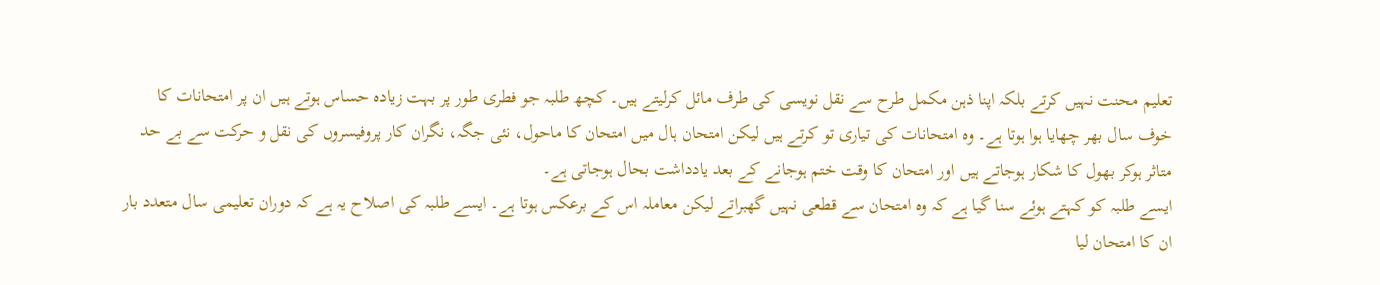تعلیم محنت نہیں کرتے بلکہ اپنا ذہن مکمل طرح سے نقل نویسی کی طرف مائل کرلیتے ہیں۔ کچھ طلبہ جو فطری طور پر بہت زیادہ حساس ہوتے ہیں ان پر امتحانات کا خوف سال بھر چھایا ہوا ہوتا ہے۔ وہ امتحانات کی تیاری تو کرتے ہیں لیکن امتحان ہال میں امتحان کا ماحول، نئی جگہ، نگران کار پروفیسروں کی نقل و حرکت سے بے حد متاثر ہوکر بھول کا شکار ہوجاتے ہیں اور امتحان کا وقت ختم ہوجانے کے بعد یادداشت بحال ہوجاتی ہے۔
ایسے طلبہ کو کہتے ہوئے سنا گیا ہے کہ وہ امتحان سے قطعی نہیں گھبراتے لیکن معاملہ اس کے برعکس ہوتا ہے۔ ایسے طلبہ کی اصلاح یہ ہے کہ دوران تعلیمی سال متعدد بار ان کا امتحان لیا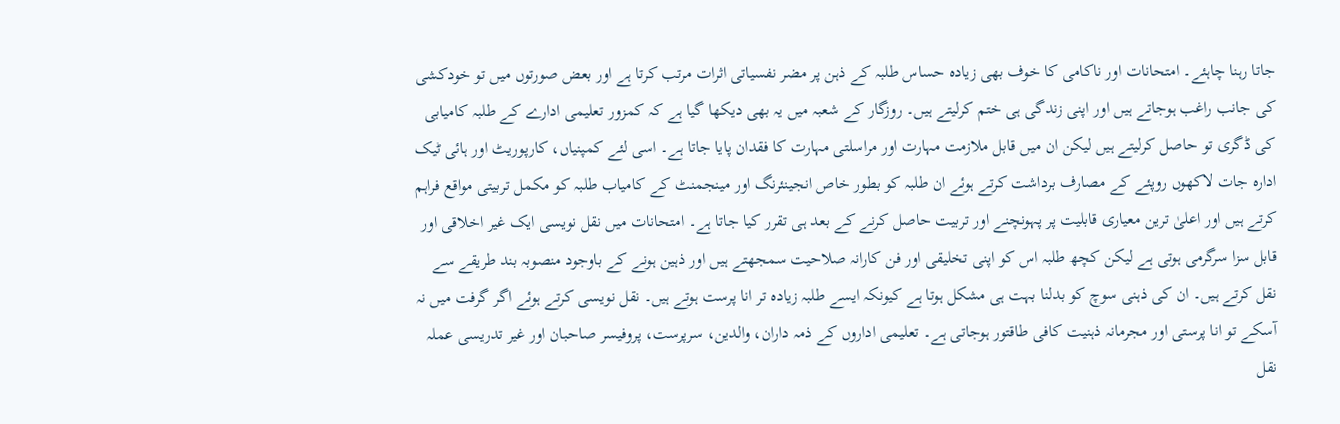جاتا رہنا چاہئے۔ امتحانات اور ناکامی کا خوف بھی زیادہ حساس طلبہ کے ذہن پر مضر نفسیاتی اثرات مرتب کرتا ہے اور بعض صورتوں میں تو خودکشی کی جانب راغب ہوجاتے ہیں اور اپنی زندگی ہی ختم کرلیتے ہیں۔ روزگار کے شعبہ میں یہ بھی دیکھا گیا ہے کہ کمزور تعلیمی ادارے کے طلبہ کامیابی کی ڈگری تو حاصل کرلیتے ہیں لیکن ان میں قابل ملازمت مہارت اور مراسلتی مہارت کا فقدان پایا جاتا ہے۔ اسی لئے کمپنیاں، کارپوریٹ اور ہائی ٹیک ادارہ جات لاکھوں روپئے کے مصارف برداشت کرتے ہوئے ان طلبہ کو بطور خاص انجینئرنگ اور مینجمنٹ کے کامیاب طلبہ کو مکمل تربیتی مواقع فراہم کرتے ہیں اور اعلیٰ ترین معیاری قابلیت پر پہونچنے اور تربیت حاصل کرنے کے بعد ہی تقرر کیا جاتا ہے۔ امتحانات میں نقل نویسی ایک غیر اخلاقی اور قابل سزا سرگرمی ہوتی ہے لیکن کچھ طلبہ اس کو اپنی تخلیقی اور فن کارانہ صلاحیت سمجھتے ہیں اور ذہین ہونے کے باوجود منصوبہ بند طریقے سے نقل کرتے ہیں۔ ان کی ذہنی سوچ کو بدلنا بہت ہی مشکل ہوتا ہے کیونکہ ایسے طلبہ زیادہ تر انا پرست ہوتے ہیں۔ نقل نویسی کرتے ہوئے اگر گرفت میں نہ آسکے تو انا پرستی اور مجرمانہ ذہنیت کافی طاقتور ہوجاتی ہے۔ تعلیمی اداروں کے ذمہ داران، والدین، سرپرست، پروفیسر صاحبان اور غیر تدریسی عملہ نقل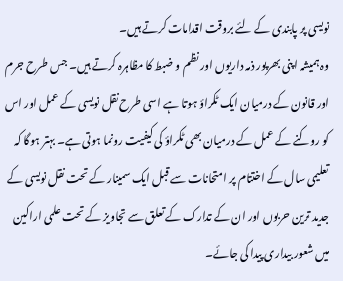نویسی پر پابندی کے لئے بروقت اقدامات کرتے ہیں۔
وہ ہمیشہ اپنی بھرپور ذمہ داریوں اور نظم و ضبط کا مظاہرہ کرتے ہیں۔ جس طرح جرم اور قانون کے درمیان ایک ٹکراؤ ہوتا ہے اسی طرح نقل نویسی کے عمل اور اس کو روکنے کے عمل کے درمیان بھی ٹکراؤ کی کیفیت رونما ہوتی ہے۔ بہتر ہوگا کہ تعلیمی سال کے اختتام پر امتحانات سے قبل ایک سمینار کے تحت نقل نویسی کے جدید ترین حربوں اور ان کے تدارک کے تعلق سے تجاویز کے تحت علمی اراکین میں شعور بیداری پیدا کی جائے۔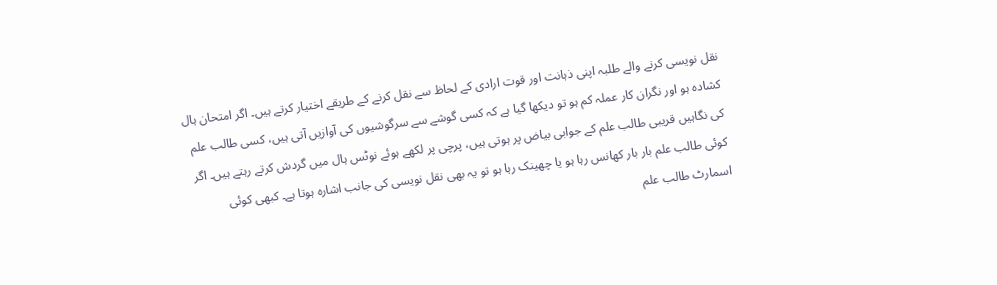نقل نویسی کرنے والے طلبہ اپنی ذہانت اور قوت ارادی کے لحاظ سے نقل کرنے کے طریقے اختیار کرتے ہیں۔ اگر امتحان ہال کشادہ ہو اور نگران کار عملہ کم ہو تو دیکھا گیا ہے کہ کسی گوشے سے سرگوشیوں کی آوازیں آتی ہیں، کسی طالب علم کی نگاہیں قریبی طالب علم کے جوابی بیاض پر ہوتی ہیں، پرچی پر لکھے ہوئے نوٹس ہال میں گردش کرتے رہتے ہیں۔ اگر کوئی طالب علم بار بار کھانس رہا ہو یا چھینک رہا ہو تو یہ بھی نقل نویسی کی جانب اشارہ ہوتا ہے۔ کبھی کوئی اسمارٹ طالب علم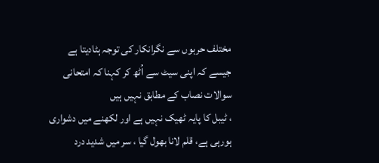مختلف حربوں سے نگرانکار کی توجہ ہٹادیتا ہے جیسے کہ اپنی سیٹ سے اُٹھ کر کہنا کہ امتحانی سوالات نصاب کے مطابق نہیں ہیں
، ٹیبل کا پایہ ٹھیک نہیں ہے اور لکھنے میں دشواری ہورہی ہے، قلم لانا بھول گیا ، سر میں شدید درد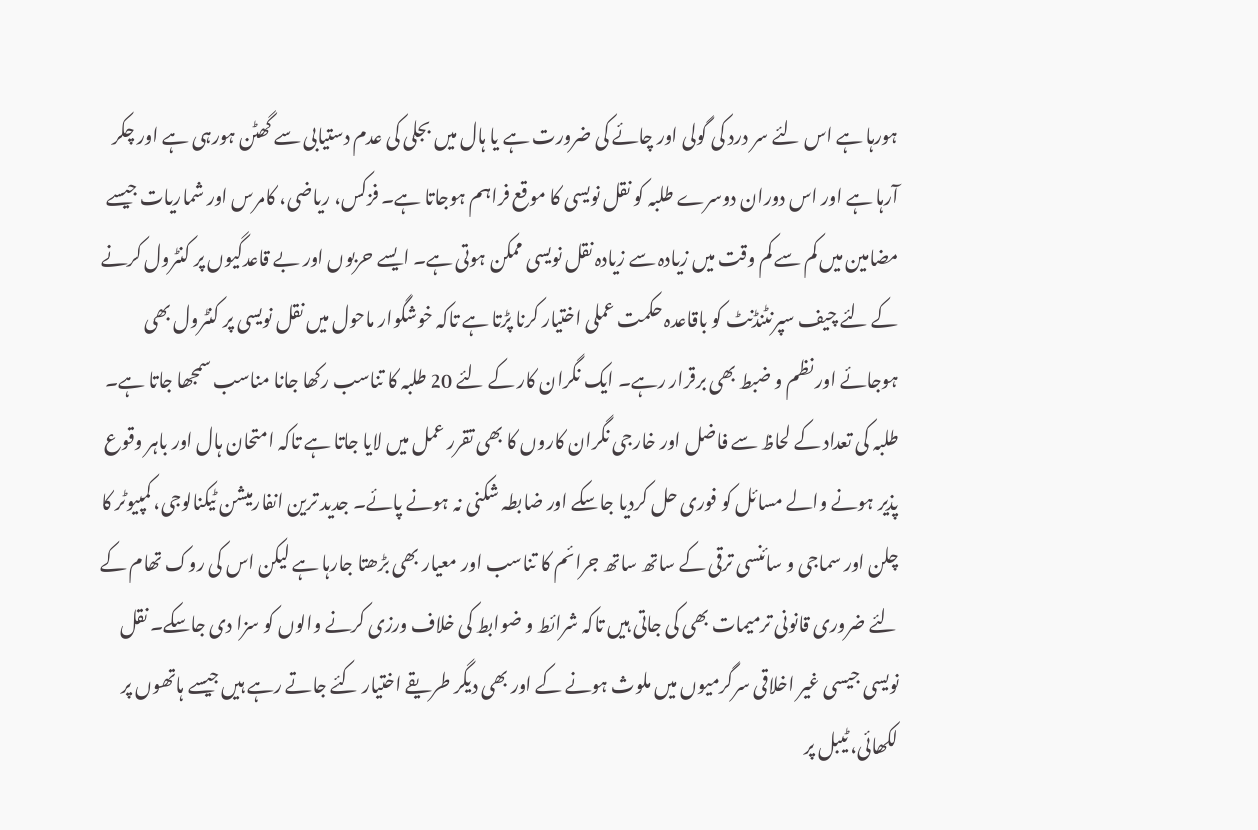ہورہا ہے اس لئے سر درد کی گولی اور چائے کی ضرورت ہے یا ہال میں بجلی کی عدم دستیابی سے گھٹن ہورہی ہے اور چکر آرہا ہے اور اس دوران دوسرے طلبہ کو نقل نویسی کا موقع فراہم ہوجاتا ہے۔ فزکس، ریاضی، کامرس اور شماریات جیسے مضامین میں کم سے کم وقت میں زیادہ سے زیادہ نقل نویسی ممکن ہوتی ہے۔ ایسے حربوں اور بے قاعدگیوں پر کنٹرول کرنے کے لئے چیف سپرنٹنڈنٹ کو باقاعدہ حکمت عملی اختیار کرنا پڑتا ہے تاکہ خوشگوار ماحول میں نقل نویسی پر کنٹرول بھی ہوجائے اور نظم و ضبط بھی برقرار رہے۔ ایک نگران کار کے لئے 20 طلبہ کا تناسب رکھا جانا مناسب سمجھا جاتا ہے۔ طلبہ کی تعداد کے لحاظ سے فاضل اور خارجی نگران کاروں کا بھی تقرر عمل میں لایا جاتا ہے تاکہ امتحان ہال اور باہر وقوع پذیر ہونے والے مسائل کو فوری حل کردیا جاسکے اور ضابطہ شکنی نہ ہونے پائے۔ جدید ترین انفارمیشن ٹیکنالوجی، کمپیوٹر کا چلن اور سماجی و سائنسی ترقی کے ساتھ ساتھ جرائم کا تناسب اور معیار بھی بڑھتا جارہا ہے لیکن اس کی روک تھام کے لئے ضروری قانونی ترمیمات بھی کی جاتی ہیں تاکہ شرائط و ضوابط کی خلاف ورزی کرنے والوں کو سزا دی جاسکے۔ نقل نویسی جیسی غیر اخلاقی سرگرمیوں میں ملوث ہونے کے اور بھی دیگر طریقے اختیار کئے جاتے رہے ہیں جیسے ہاتھوں پر لکھائی، ٹیبل پر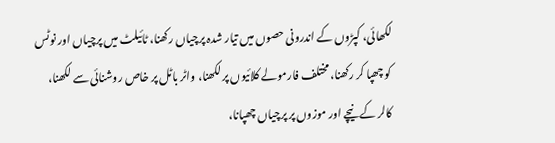لکھائی، کپڑوں کے اندرونی حصوں میں تیار شدہ پرچیاں رکھنا، ٹائیلٹ میں پرچیاں اور نوٹس کو چھپا کر رکھنا، مختلف فارمولے کلائیوں پر لکھنا، واٹر باٹل پر خاص روشنائی سے لکھنا، کالر کے نیچے اور موزوں پر پرچیاں چھپانا،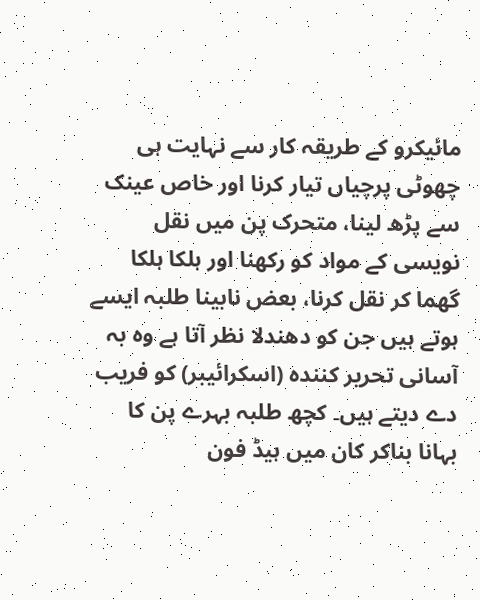مائیکرو کے طریقہ کار سے نہایت ہی چھوٹی پرچیاں تیار کرنا اور خاص عینک سے پڑھ لینا، متحرک پن میں نقل نویسی کے مواد کو رکھنا اور ہلکا ہلکا گھما کر نقل کرنا، بعض نابینا طلبہ ایسے ہوتے ہیں جن کو دھندلا نظر آتا ہے وہ بہ آسانی تحریر کنندہ (اسکرائیبر) کو فریب دے دیتے ہیں۔ کچھ طلبہ بہرے پن کا بہانا بناکر کان میں ہیڈ فون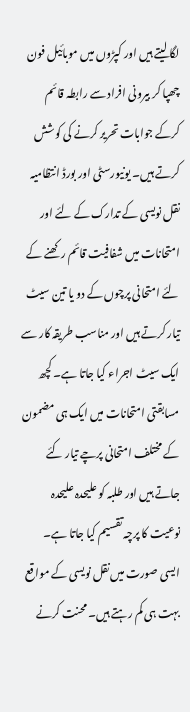لگا لیتے ہیں اور کپڑوں میں موبائیل فون چھپا کر بیرونی افراد سے رابطہ قائم کرکے جوابات تحریر کرنے کی کوشش کرتے ہیں۔ یونیورسٹی اور بورڈ انتظامیہ نقل نویسی کے تدارک کے لئے اور امتحانات میں شفافیت قائم رکھنے کے لئے امتحانی پرچوں کے دو یا تین سیٹ تیار کرتے ہیں اور مناسب طریقہ کار سے ایک سیٹ اجراء کیا جاتا ہے۔ کچھ مسابقتی امتحانات میں ایک ہی مضمون کے مختلف امتحانی پرچے تیار کئے جاتے ہیں اور طلبہ کو علیحدہ علیحدہ نوعیت کا پرچہ تقسیم کیا جاتا ہے۔ ایسی صورت میں نقل نویسی کے مواقع بہت ہی کم رہتے ہیں۔ محنت کرنے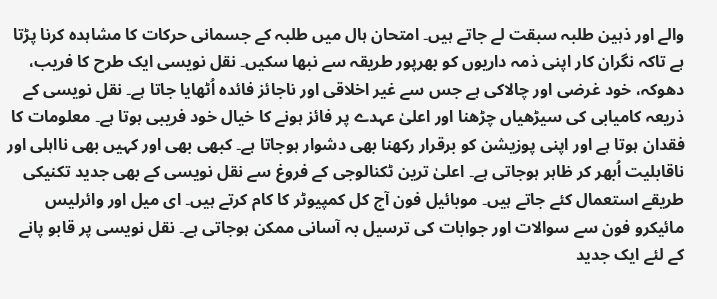والے اور ذہین طلبہ سبقت لے جاتے ہیں۔ امتحان ہال میں طلبہ کے جسمانی حرکات کا مشاہدہ کرنا پڑتا ہے تاکہ نگران کار اپنی ذمہ داریوں کو بھرپور طریقہ سے نبھا سکیں۔ نقل نویسی ایک طرح کا فریب، دھوکہ، خود غرضی اور چالاکی ہے جس سے غیر اخلاقی اور ناجائز فائدہ اُٹھایا جاتا ہے۔ نقل نویسی کے ذریعہ کامیابی کی سیڑھیاں چڑھنا اور اعلیٰ عہدے پر فائز ہونے کا خیال خود فریبی ہوتا ہے۔ معلومات کا فقدان ہوتا ہے اور اپنی پوزیشن کو برقرار رکھنا بھی دشوار ہوجاتا ہے۔ کبھی بھی اور کہیں بھی نااہلی اور ناقابلیت اُبھر کر ظاہر ہوجاتی ہے۔ اعلیٰ ترین ٹکنالوجی کے فروغ سے نقل نویسی کے بھی جدید تکنیکی طریقے استعمال کئے جاتے ہیں۔ موبائیل فون آج کل کمپیوٹر کا کام کرتے ہیں۔ ای میل اور وائرلیس مائیکرو فون سے سوالات اور جوابات کی ترسیل بہ آسانی ممکن ہوجاتی ہے۔ نقل نویسی پر قابو پانے کے لئے ایک جدید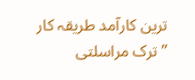ترین کارآمد طریقہ کار ’’ترک مراسلتی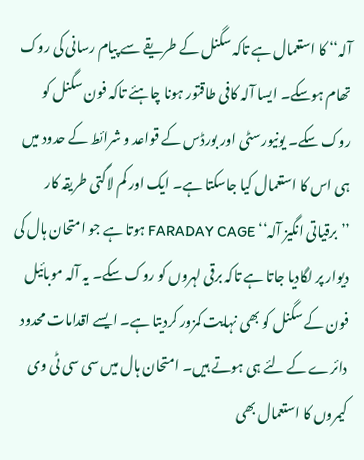آلہ‘‘ کا استعمال ہے تاکہ سگنل کے طریقے سے پیام رسانی کی روک تھام ہوسکے۔ ایسا آلہ کافی طاقتور ہونا چاہئے تاکہ فون سگنل کو روک سکے۔ یونیورسٹی اور بورڈس کے قواعد و شرائط کے حدود میں ہی اس کا استعمال کیا جاسکتا ہے۔ ایک اور کم لاگتی طریقہ کار ’’برقیاتی انگیز آلہ‘‘ FARADAY CAGE ہوتا ہے جو امتحان ہال کی دیوار پر لگادیا جاتا ہے تاکہ برقی لہروں کو روک سکے۔ یہ آلہ موبائیل فون کے سگنل کو بھی نہایت کمزور کردیتا ہے۔ ایسے اقدامات محدود دائرے کے لئے ہی ہوتے ہیں۔ امتحان ہال میں سی سی ٹی وی کیمروں کا استعمال بھی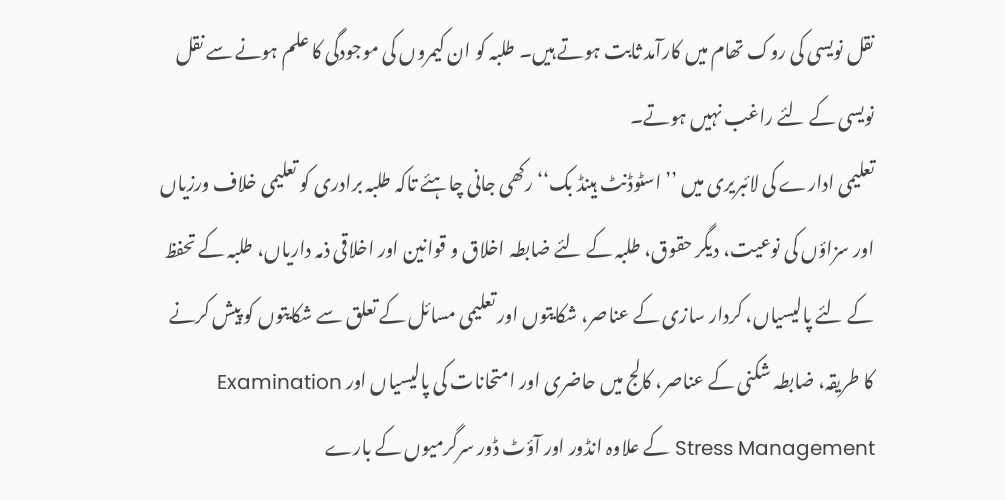نقل نویسی کی روک تھام میں کارآمد ثابت ہوتے ہیں۔ طلبہ کو ان کیمروں کی موجودگی کا علم ہونے سے نقل نویسی کے لئے راغب نہیں ہوتے۔
تعلیمی ادارے کی لائبریری میں ’’اسٹوڈنٹ ہینڈ بک‘‘ رکھی جانی چاہئے تاکہ طلبہ برادری کو تعلیمی خلاف ورزیاں اور سزاؤں کی نوعیت، دیگر حقوق، طلبہ کے لئے ضابطہ اخلاق و قوانین اور اخلاقی ذمہ داریاں، طلبہ کے تحفظ کے لئے پالیسیاں، کردار سازی کے عناصر، شکایتوں اور تعلیمی مسائل کے تعلق سے شکایتوں کو پیش کرنے کا طریقہ، ضابطہ شکنی کے عناصر، کالج میں حاضری اور امتحانات کی پالیسیاں اور Examination Stress Management کے علاوہ انڈور اور آؤٹ ڈور سرگرمیوں کے بارے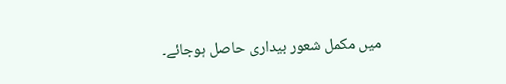میں مکمل شعور بیداری حاصل ہوجائے۔